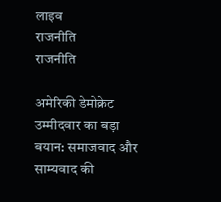लाइव
राजनीति
राजनीति

अमेरिकी डेमोक्रेट उम्मीदवार का बड़ा बयान: समाजवाद और साम्यवाद की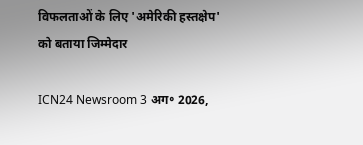विफलताओं के लिए 'अमेरिकी हस्तक्षेप' को बताया जिम्मेदार

ICN24 Newsroom 3 अग॰ 2026,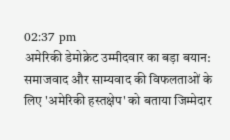02:37 pm
अमेरिकी डेमोक्रेट उम्मीदवार का बड़ा बयान: समाजवाद और साम्यवाद की विफलताओं के लिए 'अमेरिकी हस्तक्षेप' को बताया जिम्मेदार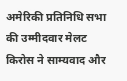अमेरिकी प्रतिनिधि सभा की उम्मीदवार मेलट किरोस ने साम्यवाद और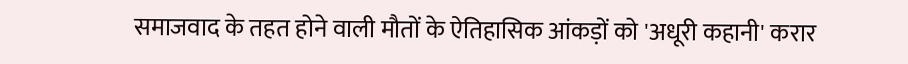समाजवाद के तहत होने वाली मौतों के ऐतिहासिक आंकड़ों को 'अधूरी कहानी' करार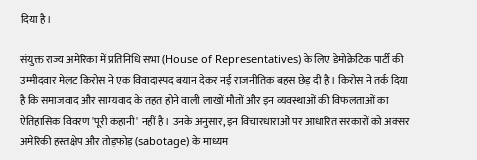दिया है।

संयुक्त राज्य अमेरिका में प्रतिनिधि सभा (House of Representatives) के लिए डेमोक्रेटिक पार्टी की उम्मीदवार मेलट किरोस ने एक विवादास्पद बयान देकर नई राजनीतिक बहस छेड़ दी है। किरोस ने तर्क दिया है कि समाजवाद और साम्यवाद के तहत होने वाली लाखों मौतों और इन व्यवस्थाओं की विफलताओं का ऐतिहासिक विवरण 'पूरी कहानी' नहीं है। उनके अनुसार, इन विचारधाराओं पर आधारित सरकारों को अक्सर अमेरिकी हस्तक्षेप और तोड़फोड़ (sabotage) के माध्यम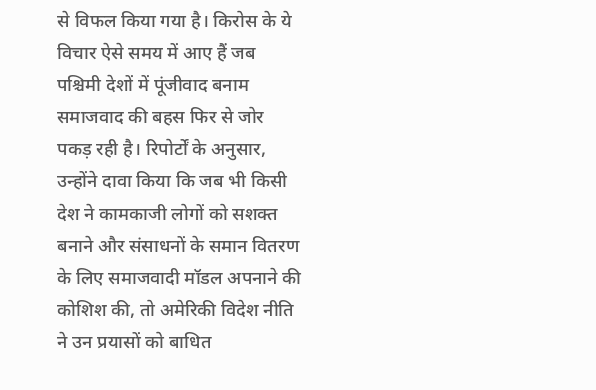से विफल किया गया है। किरोस के ये विचार ऐसे समय में आए हैं जब पश्चिमी देशों में पूंजीवाद बनाम समाजवाद की बहस फिर से जोर पकड़ रही है। रिपोर्टों के अनुसार, उन्होंने दावा किया कि जब भी किसी देश ने कामकाजी लोगों को सशक्त बनाने और संसाधनों के समान वितरण के लिए समाजवादी मॉडल अपनाने की कोशिश की, तो अमेरिकी विदेश नीति ने उन प्रयासों को बाधित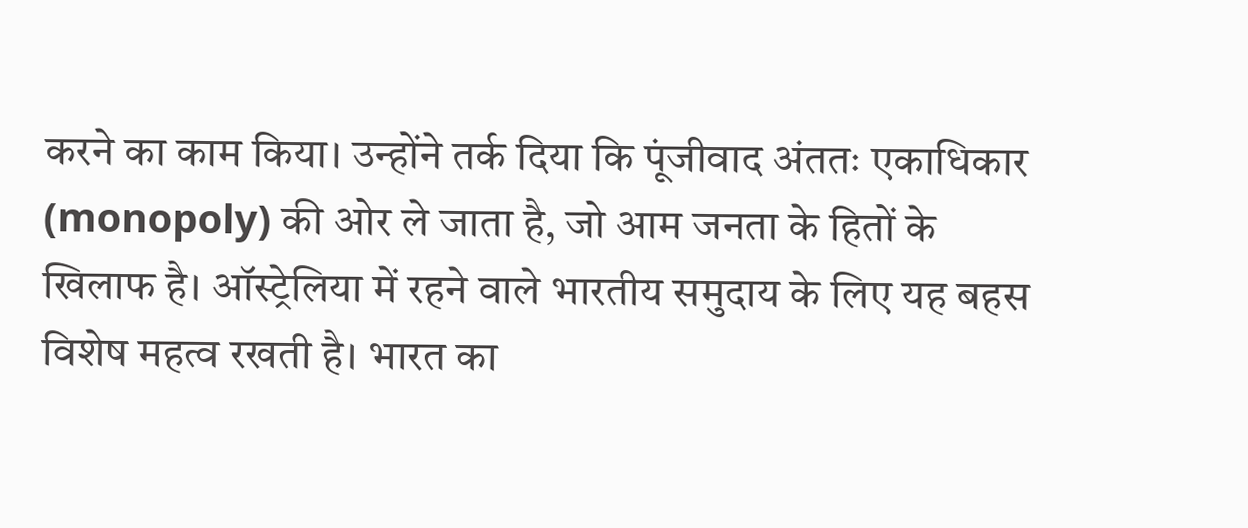करने का काम किया। उन्होंने तर्क दिया कि पूंजीवाद अंततः एकाधिकार (monopoly) की ओर ले जाता है, जो आम जनता के हितों के खिलाफ है। ऑस्ट्रेलिया में रहने वाले भारतीय समुदाय के लिए यह बहस विशेष महत्व रखती है। भारत का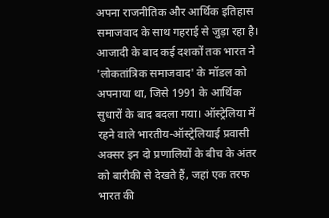अपना राजनीतिक और आर्थिक इतिहास समाजवाद के साथ गहराई से जुड़ा रहा है। आजादी के बाद कई दशकों तक भारत ने 'लोकतांत्रिक समाजवाद' के मॉडल को अपनाया था, जिसे 1991 के आर्थिक सुधारों के बाद बदला गया। ऑस्ट्रेलिया में रहने वाले भारतीय-ऑस्ट्रेलियाई प्रवासी अक्सर इन दो प्रणालियों के बीच के अंतर को बारीकी से देखते हैं, जहां एक तरफ भारत की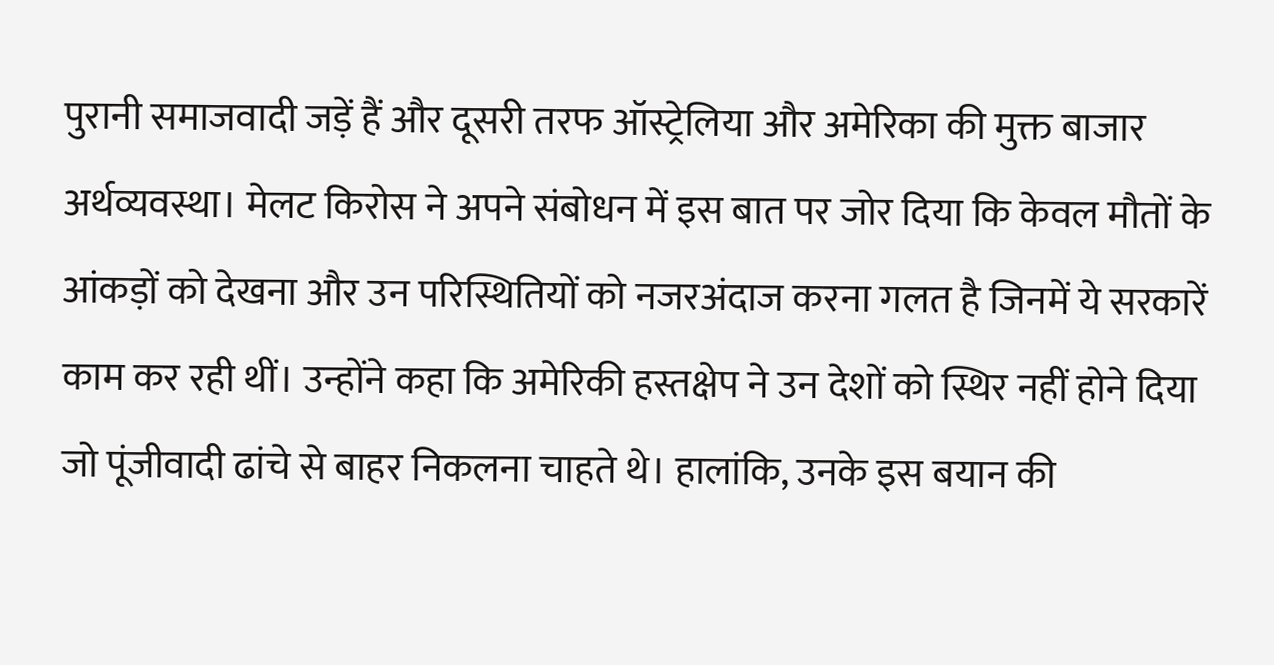पुरानी समाजवादी जड़ें हैं और दूसरी तरफ ऑस्ट्रेलिया और अमेरिका की मुक्त बाजार अर्थव्यवस्था। मेलट किरोस ने अपने संबोधन में इस बात पर जोर दिया कि केवल मौतों के आंकड़ों को देखना और उन परिस्थितियों को नजरअंदाज करना गलत है जिनमें ये सरकारें काम कर रही थीं। उन्होंने कहा कि अमेरिकी हस्तक्षेप ने उन देशों को स्थिर नहीं होने दिया जो पूंजीवादी ढांचे से बाहर निकलना चाहते थे। हालांकि, उनके इस बयान की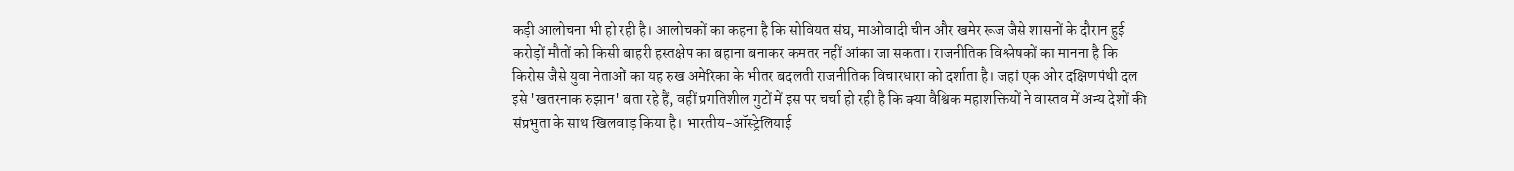कड़ी आलोचना भी हो रही है। आलोचकों का कहना है कि सोवियत संघ, माओवादी चीन और खमेर रूज जैसे शासनों के दौरान हुई करोड़ों मौतों को किसी बाहरी हस्तक्षेप का बहाना बनाकर कमतर नहीं आंका जा सकता। राजनीतिक विश्लेषकों का मानना है कि किरोस जैसे युवा नेताओं का यह रुख अमेरिका के भीतर बदलती राजनीतिक विचारधारा को दर्शाता है। जहां एक ओर दक्षिणपंथी दल इसे 'खतरनाक रुझान' बता रहे हैं, वहीं प्रगतिशील गुटों में इस पर चर्चा हो रही है कि क्या वैश्विक महाशक्तियों ने वास्तव में अन्य देशों की संप्रभुता के साथ खिलवाड़ किया है। भारतीय-ऑस्ट्रेलियाई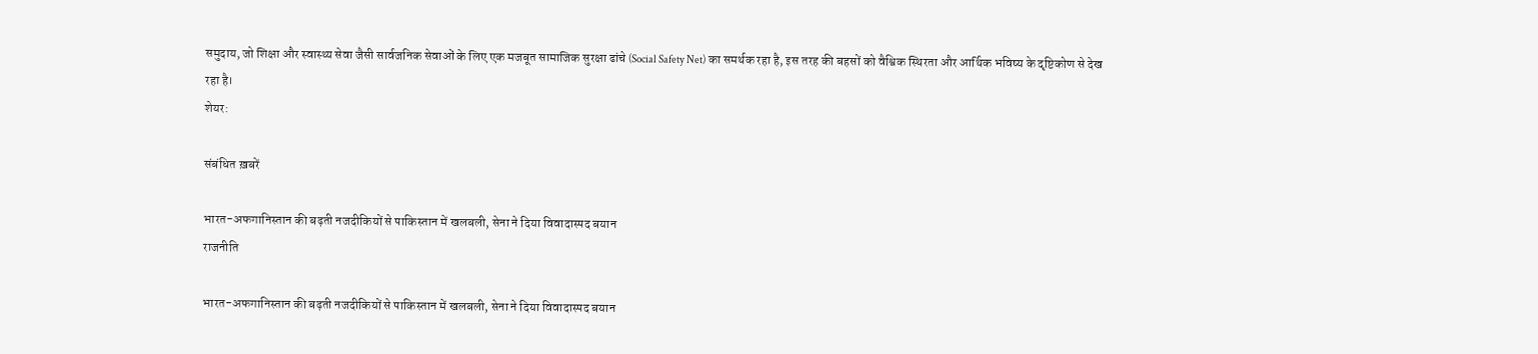समुदाय, जो शिक्षा और स्वास्थ्य सेवा जैसी सार्वजनिक सेवाओं के लिए एक मजबूत सामाजिक सुरक्षा ढांचे (Social Safety Net) का समर्थक रहा है, इस तरह की बहसों को वैश्विक स्थिरता और आर्थिक भविष्य के दृष्टिकोण से देख रहा है।
शेयर:

संबंधित ख़बरें

भारत-अफगानिस्तान की बढ़ती नजदीकियों से पाकिस्तान में खलबली, सेना ने दिया विवादास्पद बयान
राजनीति

भारत-अफगानिस्तान की बढ़ती नजदीकियों से पाकिस्तान में खलबली, सेना ने दिया विवादास्पद बयान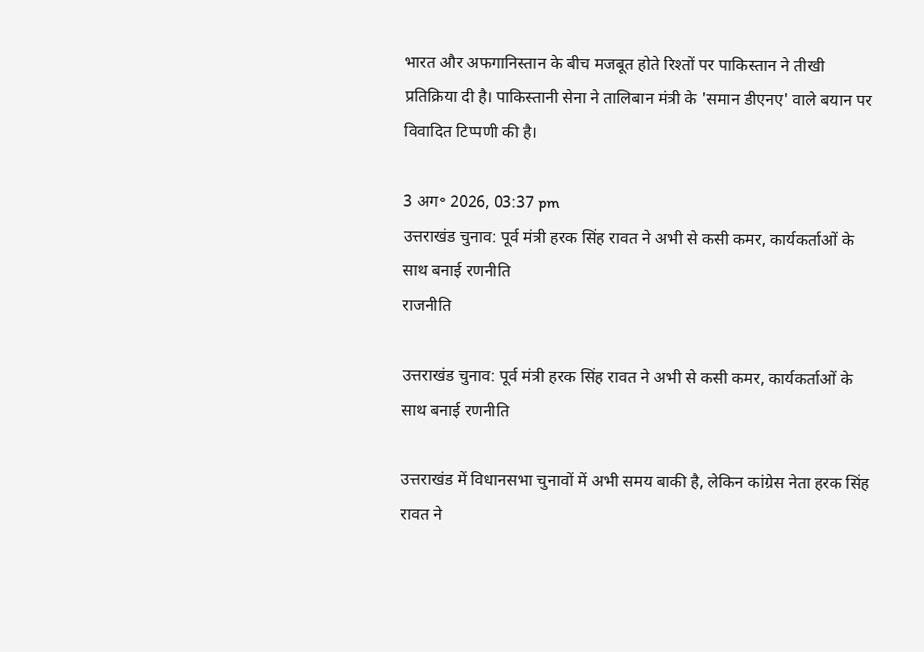भारत और अफगानिस्तान के बीच मजबूत होते रिश्तों पर पाकिस्तान ने तीखी प्रतिक्रिया दी है। पाकिस्तानी सेना ने तालिबान मंत्री के 'समान डीएनए' वाले बयान पर विवादित टिप्पणी की है।

3 अग॰ 2026, 03:37 pm
उत्तराखंड चुनाव: पूर्व मंत्री हरक सिंह रावत ने अभी से कसी कमर, कार्यकर्ताओं के साथ बनाई रणनीति
राजनीति

उत्तराखंड चुनाव: पूर्व मंत्री हरक सिंह रावत ने अभी से कसी कमर, कार्यकर्ताओं के साथ बनाई रणनीति

उत्तराखंड में विधानसभा चुनावों में अभी समय बाकी है, लेकिन कांग्रेस नेता हरक सिंह रावत ने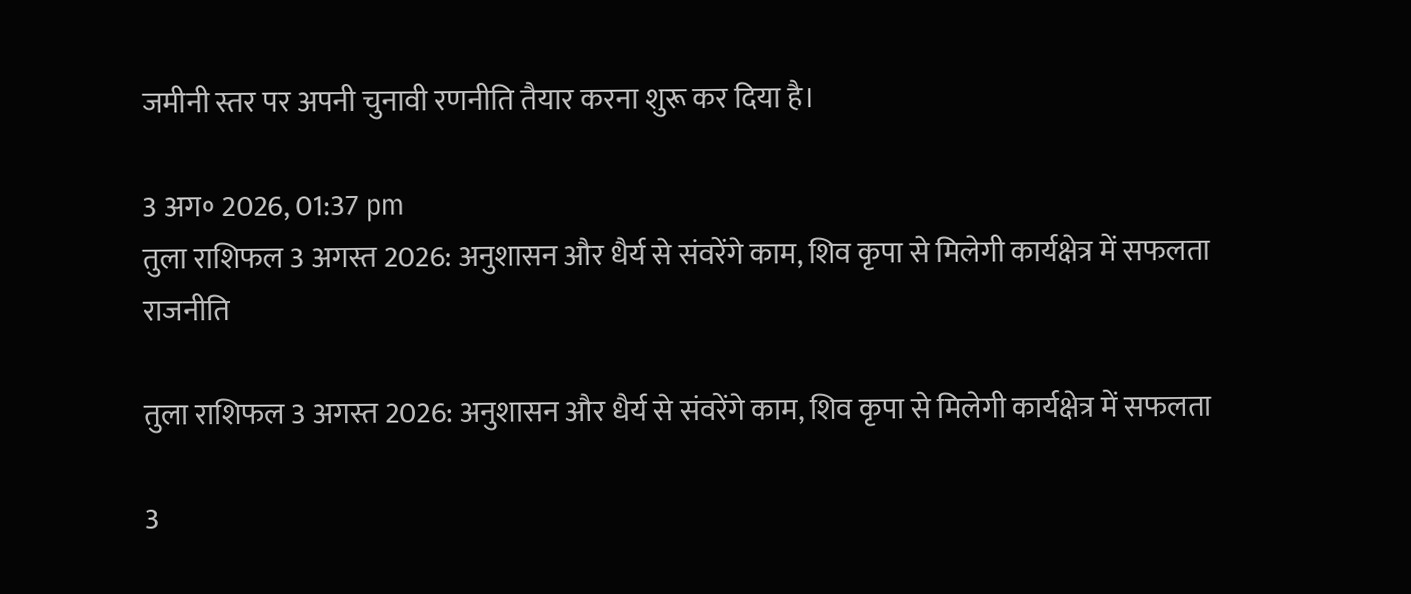जमीनी स्तर पर अपनी चुनावी रणनीति तैयार करना शुरू कर दिया है।

3 अग॰ 2026, 01:37 pm
तुला राशिफल 3 अगस्त 2026: अनुशासन और धैर्य से संवरेंगे काम, शिव कृपा से मिलेगी कार्यक्षेत्र में सफलता
राजनीति

तुला राशिफल 3 अगस्त 2026: अनुशासन और धैर्य से संवरेंगे काम, शिव कृपा से मिलेगी कार्यक्षेत्र में सफलता

3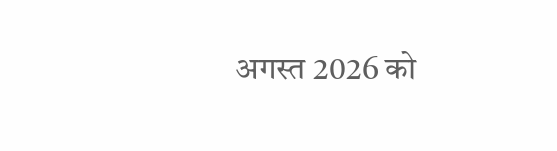अगस्त 2026 को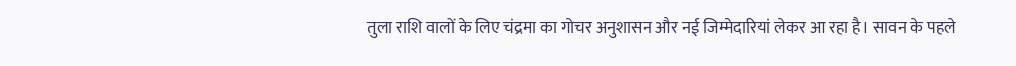तुला राशि वालों के लिए चंद्रमा का गोचर अनुशासन और नई जिम्मेदारियां लेकर आ रहा है। सावन के पहले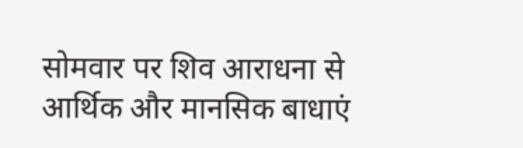सोमवार पर शिव आराधना से आर्थिक और मानसिक बाधाएं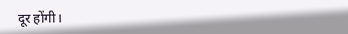दूर होंगी।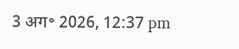3 अग॰ 2026, 12:37 pm